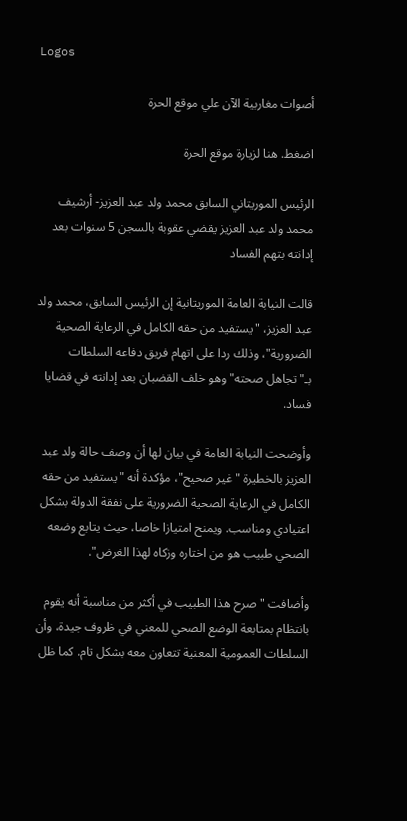Logos

أصوات مغاربية الآن علي موقع الحرة

اضغط. هنا لزيارة موقع الحرة

الرئيس الموريتاني السابق محمد ولد عبد العزيز- أرشيف
محمد ولد عبد العزيز يقضي عقوبة بالسجن 5 سنوات بعد إدانته بتهم الفساد

قالت النيابة العامة الموريتانية إن الرئيس السابق، محمد ولد عبد العزيز، "يستفيد من حقه الكامل في الرعاية الصحية الضرورية"، وذلك ردا على اتهام فريق دفاعه السلطات بـ"تجاهل صحته" وهو خلف القضبان بعد إدانته في قضايا فساد.

وأوضحت النيابة العامة في بيان لها أن وصف حالة ولد عبد العزيز بالخطيرة "غير صحيح"، مؤكدة أنه "يستفيد من حقه الكامل في الرعاية الصحية الضرورية على نفقة الدولة بشكل اعتيادي ومناسب. ويمنح امتيازا خاصا، حيث يتابع وضعه الصحي طبيب هو من اختاره وزكاه لهذا الغرض".

وأضافت "صرح هذا الطبيب في أكثر من مناسبة أنه يقوم بانتظام بمتابعة الوضع الصحي للمعني في ظروف جيدة، وأن السلطات العمومية المعنية تتعاون معه بشكل تام. كما ظل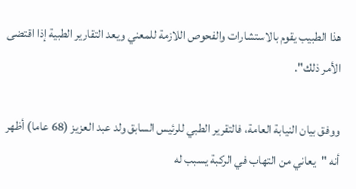هذا الطبيب يقوم بالاستشارات والفحوص اللازمة للمعني ويعد التقارير الطبية إذا اقتضى الأمر ذلك".

ووفق بيان النيابة العامة، فالتقرير الطبي للرئيس السابق ولد عبد العزيز (68 عاما) أظهر أنه "يعاني من التهاب في الركبة يسبب له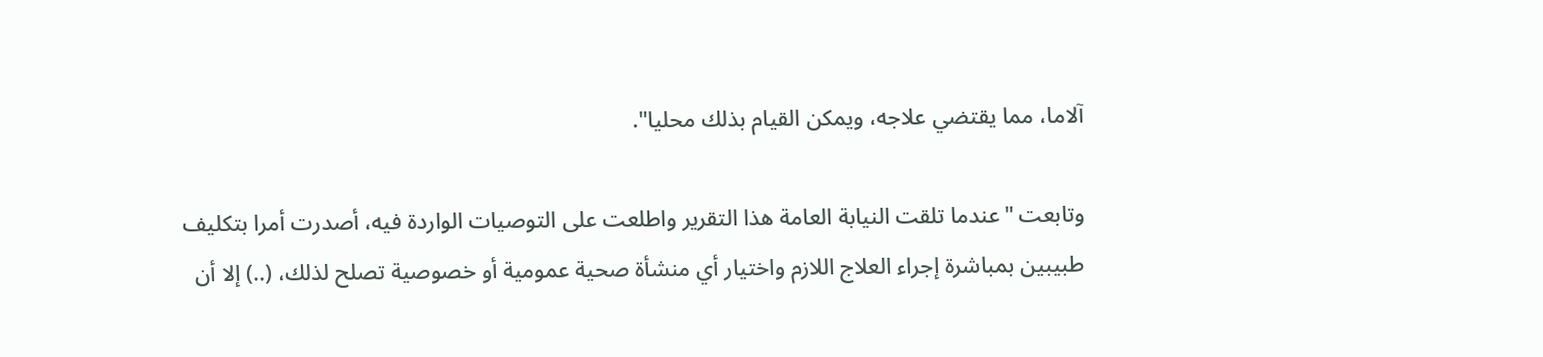آلاما، مما يقتضي علاجه، ويمكن القيام بذلك محليا".

وتابعت "عندما تلقت النيابة العامة هذا التقرير واطلعت على التوصيات الواردة فيه، أصدرت أمرا بتكليف طبيبين بمباشرة إجراء العلاج اللازم واختيار أي منشأة صحية عمومية أو خصوصية تصلح لذلك، (..) إلا أن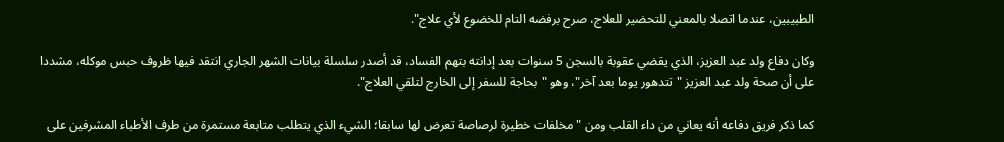الطبيبين، عندما اتصلا بالمعني للتحضير للعلاج، صرح برفضه التام للخضوع لأي علاج".

وكان دفاع ولد عبد العزيز، الذي يقضي عقوبة بالسجن 5 سنوات بعد إدانته بتهم الفساد، قد أصدر سلسلة بيانات الشهر الجاري انتقد فيها ظروف حبس موكله، مشددا على أن صحة ولد عبد العزيز "تتدهور يوما بعد آخر"، وهو "بحاجة للسفر إلى الخارج لتلقي العلاج".

كما ذكر فريق دفاعه أنه يعاني من داء القلب ومن "مخلفات خطيرة لرصاصة تعرض لها سابقا؛ الشيء الذي يتطلب متابعة مستمرة من طرف الأطباء المشرفين على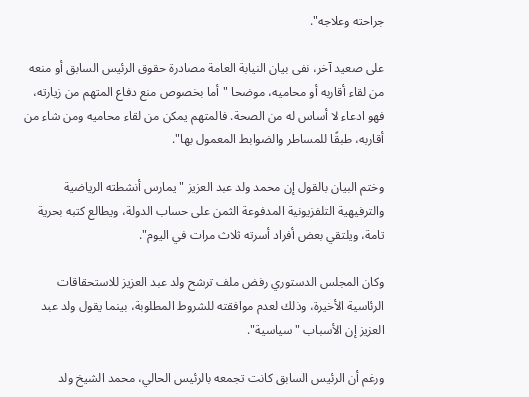جراحته وعلاجه".

على صعيد آخر، نفى بيان النيابة العامة مصادرة حقوق الرئيس السابق أو منعه من لقاء أقاربه أو محاميه، موضحا "أما بخصوص منع دفاع المتهم من زيارته، فهو ادعاء لا أساس له من الصحة. فالمتهم يمكن من لقاء محاميه ومن شاء من أقاربه، طبقًا للمساطر والضوابط المعمول بها".

وختم البيان بالقول إن محمد ولد عبد العزيز "يمارس أنشطته الرياضية والترفيهية التلفزيونية المدفوعة الثمن على حساب الدولة، ويطالع كتبه بحرية تامة، ويلتقي بعض أفراد أسرته ثلاث مرات في اليوم".

وكان المجلس الدستوري رفض ملف ترشح ولد عبد العزيز للاستحقاقات الرئاسية الأخيرة، وذلك لعدم موافقته للشروط المطلوبة، بينما يقول ولد عبد العزيز إن الأسباب "سياسية".

ورغم أن الرئيس السابق كانت تجمعه بالرئيس الحالي، محمد الشيخ ولد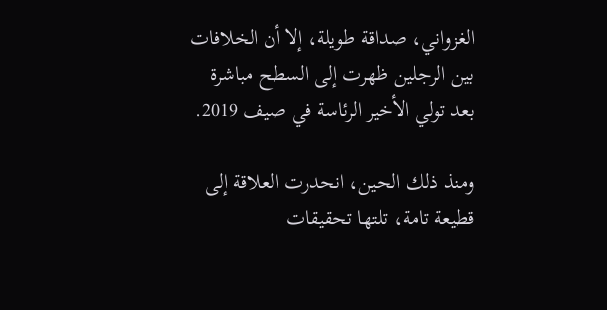الغزواني، صداقة طويلة، إلا أن الخلافات بين الرجلين ظهرت إلى السطح مباشرة بعد تولي الأخير الرئاسة في صيف 2019.

ومنذ ذلك الحين، انحدرت العلاقة إلى قطيعة تامة، تلتها تحقيقات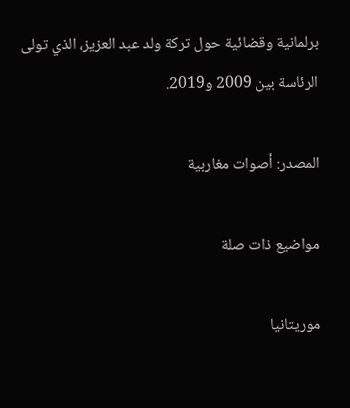برلمانية وقضائية حول تركة ولد عبد العزيز، الذي تولى الرئاسة بين 2009 و2019.

المصدر: أصوات مغاربية

مواضيع ذات صلة

موريتانيا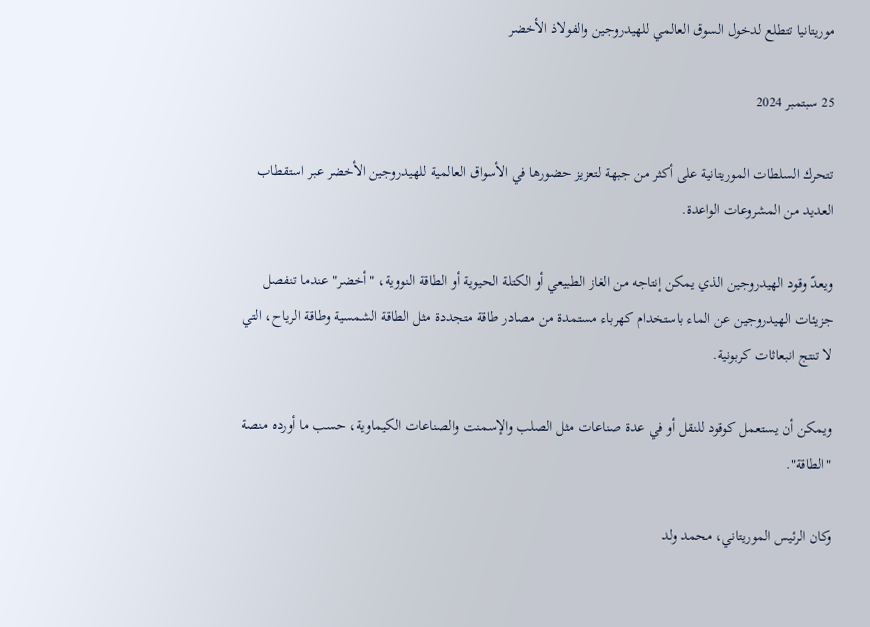موريتانيا تتطلع لدخول السوق العالمي للهيدروجين والفولاذ الأخضر

25 سبتمبر 2024

تتحرك السلطات الموريتانية على أكثر من جبهة لتعزيز حضورها في الأسواق العالمية للهيدروجين الأخضر عبر استقطاب العديد من المشروعات الواعدة.

ويعدّ وقود الهيدروجين الذي يمكن إنتاجه من الغاز الطبيعي أو الكتلة الحيوية أو الطاقة النووية، "أخضر" عندما تنفصل جزيئات الهيدروجين عن الماء باستخدام كهرباء مستمدة من مصادر طاقة متجددة مثل الطاقة الشمسية وطاقة الرياح، التي لا تنتج انبعاثات كربونية.

ويمكن أن يستعمل كوقود للنقل أو في عدة صناعات مثل الصلب والإسمنت والصناعات الكيماوية، حسب ما أورده منصة "الطاقة".

وكان الرئيس الموريتاني، محمد ولد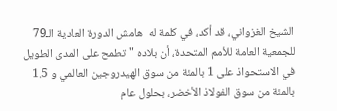الشيخ الغزواني، قد أكد، في كلمة له  هامش الدورة العادية الـ79 للجمعية العامة للأمم المتحدة، أن بلاده "تطمح على المدى الطويل في الاستحواذ على 1 بالمئة من سوق الهيدروجين العالمي و 1.5 بالمئة من سوق الفولاذ الأخضر، بحلول عام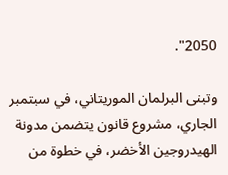2050".

وتبنى البرلمان الموريتاني، في سبتمبر الجاري، مشروع قانون يتضمن مدونة الهيدروجين الأخضر، في خطوة من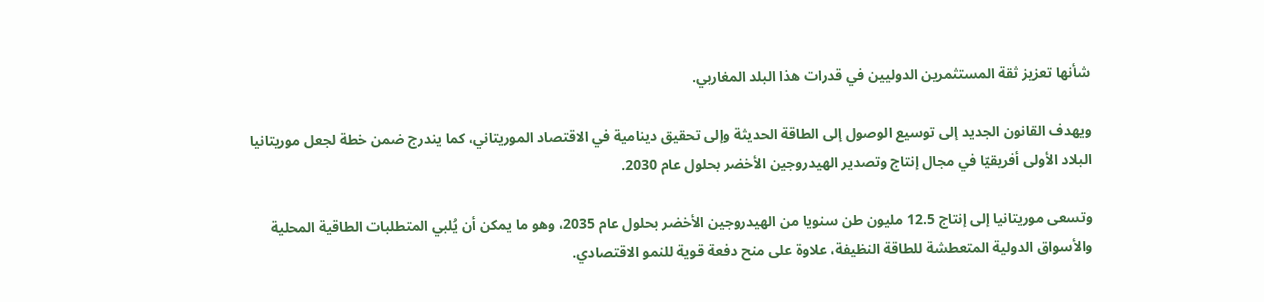شأنها تعزيز ثقة المستثمرين الدوليين في قدرات هذا البلد المغاربي.

ويهدف القانون الجديد إلى توسيع الوصول إلى الطاقة الحديثة وإلى تحقيق دينامية في الاقتصاد الموريتاني، كما يندرج ضمن خطة لجعل موريتانيا البلاد الأولى أفريقيّا في مجال إنتاج وتصدير الهيدروجين الأخضر بحلول عام 2030.

وتسعى موريتانيا إلى إنتاج 12.5 مليون طن سنويا من الهيدروجين الأخضر بحلول عام 2035، وهو ما يمكن أن يُلبي المتطلبات الطاقية المحلية والأسواق الدولية المتعطشة للطاقة النظيفة، علاوة على منح دفعة قوية للنمو الاقتصادي.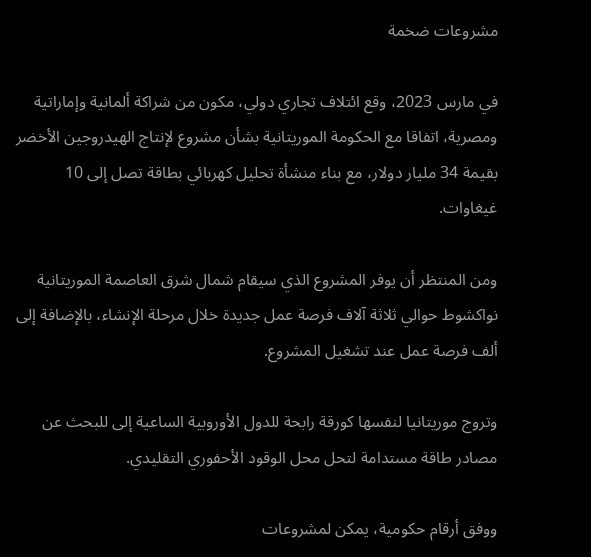مشروعات ضخمة

في مارس 2023، وقع ائتلاف تجاري دولي، مكون من شراكة ألمانية وإماراتية ومصرية، اتفاقا مع الحكومة الموريتانية بشأن مشروع لإنتاج الهيدروجين الأخضر بقيمة 34 مليار دولار، مع بناء منشأة تحليل كهربائي بطاقة تصل إلى 10 غيغاوات.

ومن المنتظر أن يوفر المشروع الذي سيقام شمال شرق العاصمة الموريتانية نواكشوط حوالي ثلاثة آلاف فرصة عمل جديدة خلال مرحلة الإنشاء، بالإضافة إلى ألف فرصة عمل عند تشغيل المشروع.

وتروج موريتانيا لنفسها كورقة رابحة للدول الأوروبية الساعية إلى للبحث عن مصادر طاقة مستدامة لتحل محل الوقود الأحفوري التقليدي.

ووفق أرقام حكومية، يمكن لمشروعات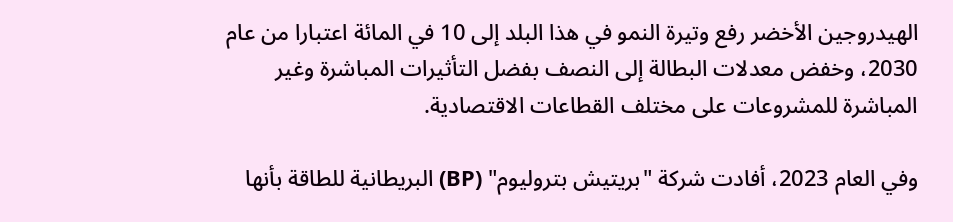الهيدروجين الأخضر رفع وتيرة النمو في هذا البلد إلى 10 في المائة اعتبارا من عام 2030، وخفض معدلات البطالة إلى النصف بفضل التأثيرات المباشرة وغير المباشرة للمشروعات على مختلف القطاعات الاقتصادية.

وفي العام 2023، أفادت شركة "بريتيش بتروليوم" (BP) البريطانية للطاقة بأنها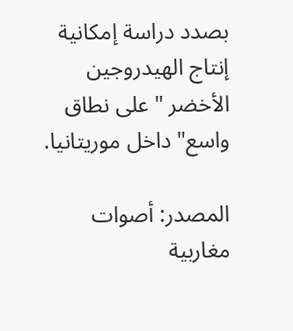بصدد دراسة إمكانية إنتاج الهيدروجين الأخضر "على نطاق واسع" داخل موريتانيا.

المصدر: أصوات مغاربية